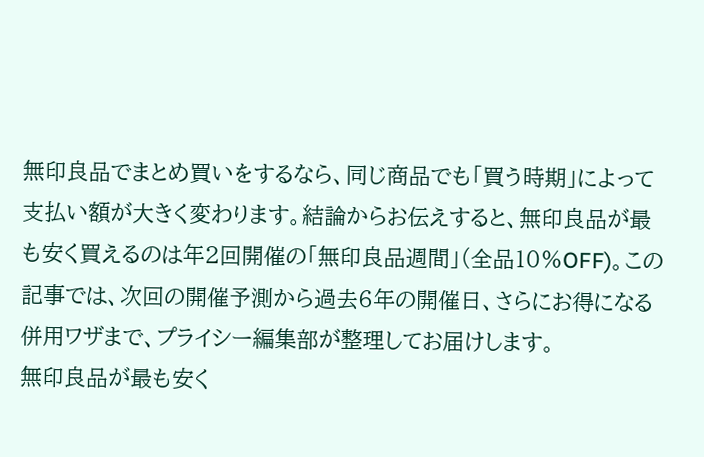無印良品でまとめ買いをするなら、同じ商品でも「買う時期」によって支払い額が大きく変わります。結論からお伝えすると、無印良品が最も安く買えるのは年2回開催の「無印良品週間」(全品10%OFF)。この記事では、次回の開催予測から過去6年の開催日、さらにお得になる併用ワザまで、プライシー編集部が整理してお届けします。
無印良品が最も安く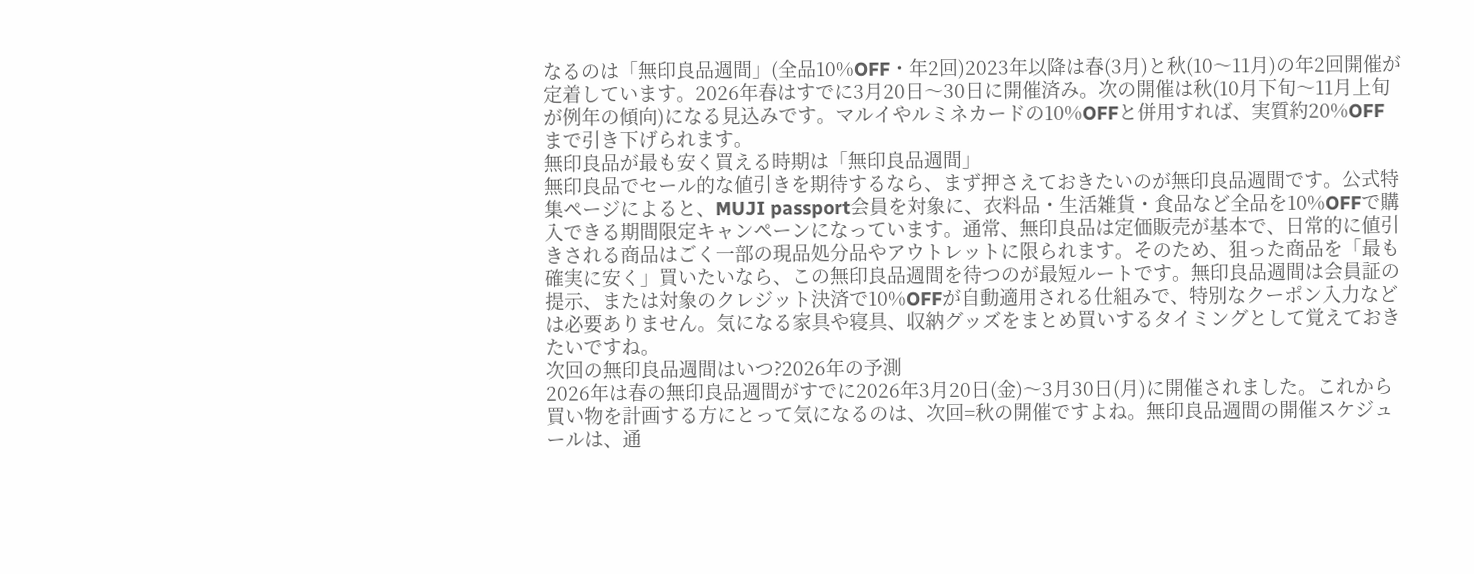なるのは「無印良品週間」(全品10%OFF・年2回)2023年以降は春(3月)と秋(10〜11月)の年2回開催が定着しています。2026年春はすでに3月20日〜30日に開催済み。次の開催は秋(10月下旬〜11月上旬が例年の傾向)になる見込みです。マルイやルミネカードの10%OFFと併用すれば、実質約20%OFFまで引き下げられます。
無印良品が最も安く買える時期は「無印良品週間」
無印良品でセール的な値引きを期待するなら、まず押さえておきたいのが無印良品週間です。公式特集ページによると、MUJI passport会員を対象に、衣料品・生活雑貨・食品など全品を10%OFFで購入できる期間限定キャンペーンになっています。通常、無印良品は定価販売が基本で、日常的に値引きされる商品はごく一部の現品処分品やアウトレットに限られます。そのため、狙った商品を「最も確実に安く」買いたいなら、この無印良品週間を待つのが最短ルートです。無印良品週間は会員証の提示、または対象のクレジット決済で10%OFFが自動適用される仕組みで、特別なクーポン入力などは必要ありません。気になる家具や寝具、収納グッズをまとめ買いするタイミングとして覚えておきたいですね。
次回の無印良品週間はいつ?2026年の予測
2026年は春の無印良品週間がすでに2026年3月20日(金)〜3月30日(月)に開催されました。これから買い物を計画する方にとって気になるのは、次回=秋の開催ですよね。無印良品週間の開催スケジュールは、通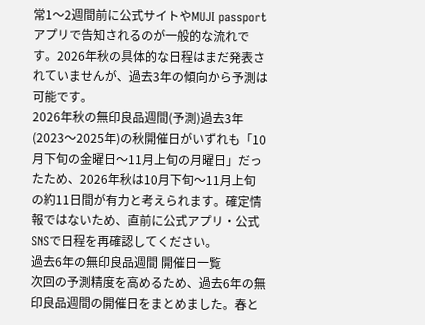常1〜2週間前に公式サイトやMUJI passportアプリで告知されるのが一般的な流れです。2026年秋の具体的な日程はまだ発表されていませんが、過去3年の傾向から予測は可能です。
2026年秋の無印良品週間(予測)過去3年(2023〜2025年)の秋開催日がいずれも「10月下旬の金曜日〜11月上旬の月曜日」だったため、2026年秋は10月下旬〜11月上旬の約11日間が有力と考えられます。確定情報ではないため、直前に公式アプリ・公式SNSで日程を再確認してください。
過去6年の無印良品週間 開催日一覧
次回の予測精度を高めるため、過去6年の無印良品週間の開催日をまとめました。春と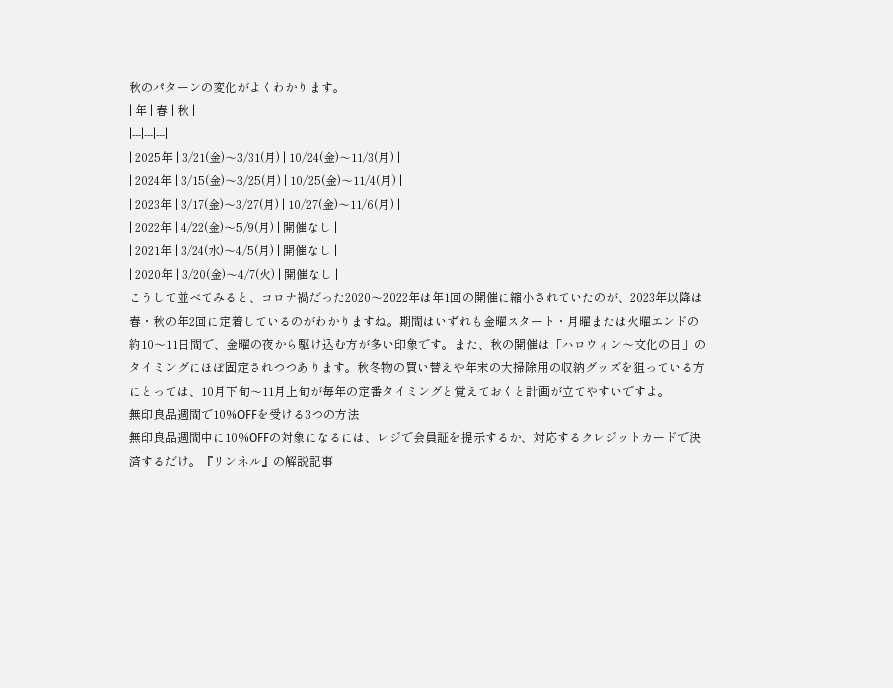秋のパターンの変化がよくわかります。
| 年 | 春 | 秋 |
|---|---|---|
| 2025年 | 3/21(金)〜3/31(月) | 10/24(金)〜11/3(月) |
| 2024年 | 3/15(金)〜3/25(月) | 10/25(金)〜11/4(月) |
| 2023年 | 3/17(金)〜3/27(月) | 10/27(金)〜11/6(月) |
| 2022年 | 4/22(金)〜5/9(月) | 開催なし |
| 2021年 | 3/24(水)〜4/5(月) | 開催なし |
| 2020年 | 3/20(金)〜4/7(火) | 開催なし |
こうして並べてみると、コロナ禍だった2020〜2022年は年1回の開催に縮小されていたのが、2023年以降は春・秋の年2回に定着しているのがわかりますね。期間はいずれも金曜スタート・月曜または火曜エンドの約10〜11日間で、金曜の夜から駆け込む方が多い印象です。また、秋の開催は「ハロウィン〜文化の日」のタイミングにほぼ固定されつつあります。秋冬物の買い替えや年末の大掃除用の収納グッズを狙っている方にとっては、10月下旬〜11月上旬が毎年の定番タイミングと覚えておくと計画が立てやすいですよ。
無印良品週間で10%OFFを受ける3つの方法
無印良品週間中に10%OFFの対象になるには、レジで会員証を提示するか、対応するクレジットカードで決済するだけ。『リンネル』の解説記事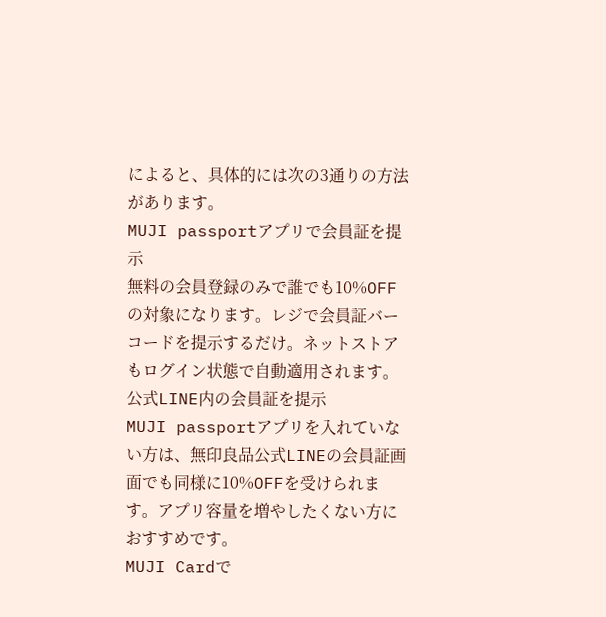によると、具体的には次の3通りの方法があります。
MUJI passportアプリで会員証を提示
無料の会員登録のみで誰でも10%OFFの対象になります。レジで会員証バーコードを提示するだけ。ネットストアもログイン状態で自動適用されます。
公式LINE内の会員証を提示
MUJI passportアプリを入れていない方は、無印良品公式LINEの会員証画面でも同様に10%OFFを受けられます。アプリ容量を増やしたくない方におすすめです。
MUJI Cardで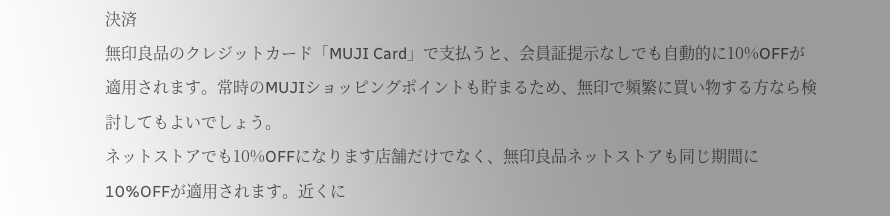決済
無印良品のクレジットカード「MUJI Card」で支払うと、会員証提示なしでも自動的に10%OFFが適用されます。常時のMUJIショッピングポイントも貯まるため、無印で頻繁に買い物する方なら検討してもよいでしょう。
ネットストアでも10%OFFになります店舗だけでなく、無印良品ネットストアも同じ期間に10%OFFが適用されます。近くに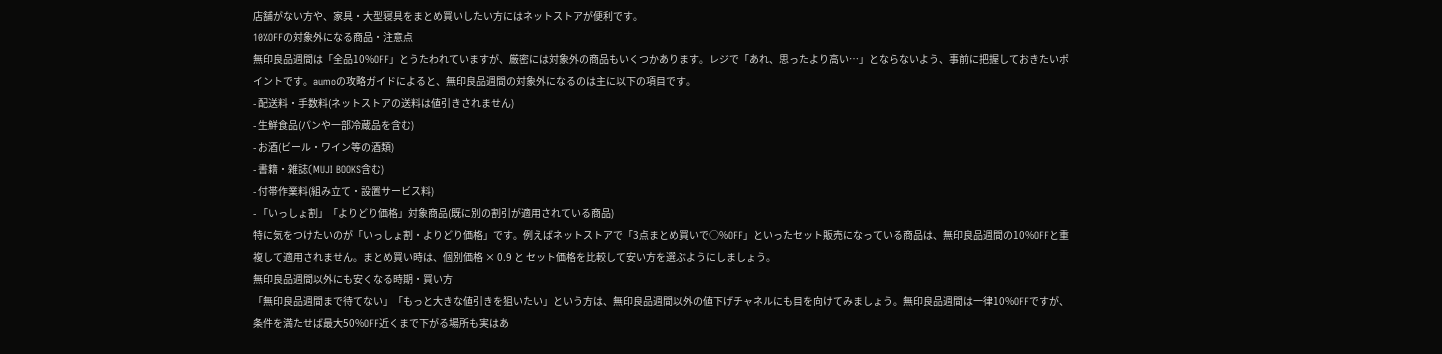店舗がない方や、家具・大型寝具をまとめ買いしたい方にはネットストアが便利です。
10%OFFの対象外になる商品・注意点
無印良品週間は「全品10%OFF」とうたわれていますが、厳密には対象外の商品もいくつかあります。レジで「あれ、思ったより高い…」とならないよう、事前に把握しておきたいポイントです。aumoの攻略ガイドによると、無印良品週間の対象外になるのは主に以下の項目です。
- 配送料・手数料(ネットストアの送料は値引きされません)
- 生鮮食品(パンや一部冷蔵品を含む)
- お酒(ビール・ワイン等の酒類)
- 書籍・雑誌(MUJI BOOKS含む)
- 付帯作業料(組み立て・設置サービス料)
- 「いっしょ割」「よりどり価格」対象商品(既に別の割引が適用されている商品)
特に気をつけたいのが「いっしょ割・よりどり価格」です。例えばネットストアで「3点まとめ買いで○%OFF」といったセット販売になっている商品は、無印良品週間の10%OFFと重複して適用されません。まとめ買い時は、個別価格 × 0.9 と セット価格を比較して安い方を選ぶようにしましょう。
無印良品週間以外にも安くなる時期・買い方
「無印良品週間まで待てない」「もっと大きな値引きを狙いたい」という方は、無印良品週間以外の値下げチャネルにも目を向けてみましょう。無印良品週間は一律10%OFFですが、条件を満たせば最大50%OFF近くまで下がる場所も実はあ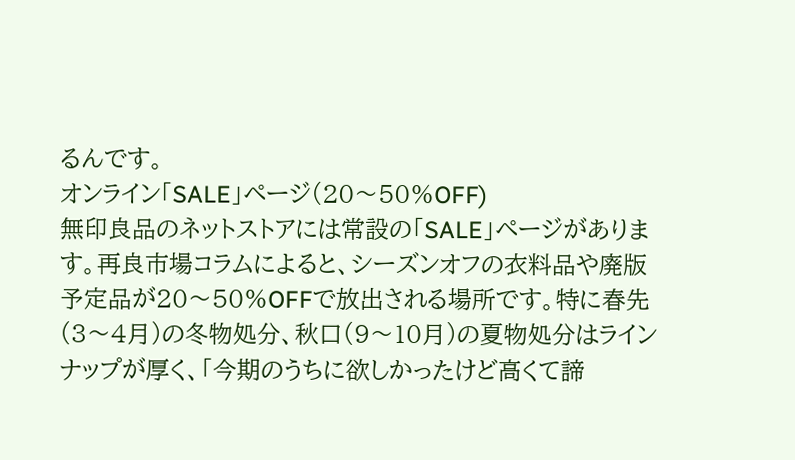るんです。
オンライン「SALE」ページ(20〜50%OFF)
無印良品のネットストアには常設の「SALE」ページがあります。再良市場コラムによると、シーズンオフの衣料品や廃版予定品が20〜50%OFFで放出される場所です。特に春先(3〜4月)の冬物処分、秋口(9〜10月)の夏物処分はラインナップが厚く、「今期のうちに欲しかったけど高くて諦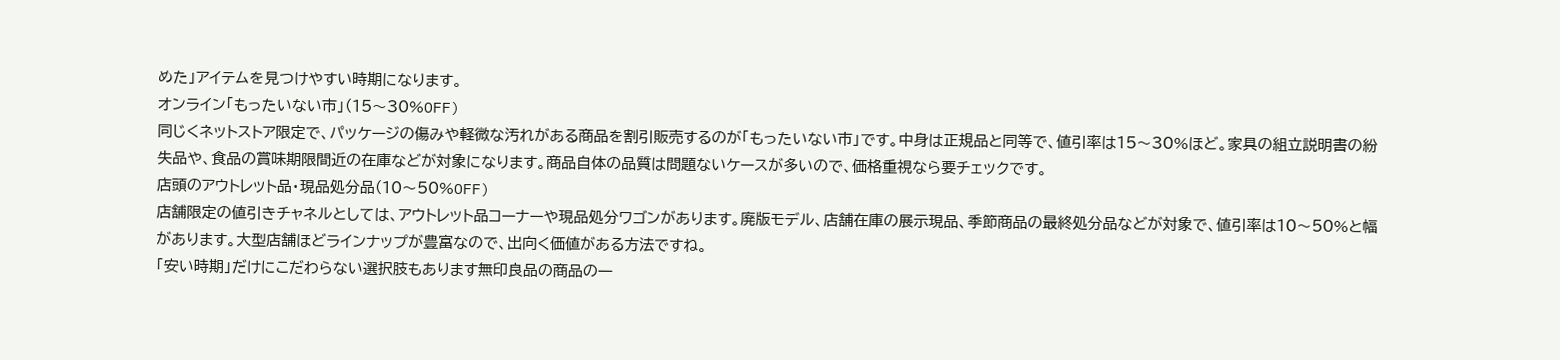めた」アイテムを見つけやすい時期になります。
オンライン「もったいない市」(15〜30%OFF)
同じくネットストア限定で、パッケージの傷みや軽微な汚れがある商品を割引販売するのが「もったいない市」です。中身は正規品と同等で、値引率は15〜30%ほど。家具の組立説明書の紛失品や、食品の賞味期限間近の在庫などが対象になります。商品自体の品質は問題ないケースが多いので、価格重視なら要チェックです。
店頭のアウトレット品・現品処分品(10〜50%OFF)
店舗限定の値引きチャネルとしては、アウトレット品コーナーや現品処分ワゴンがあります。廃版モデル、店舗在庫の展示現品、季節商品の最終処分品などが対象で、値引率は10〜50%と幅があります。大型店舗ほどラインナップが豊富なので、出向く価値がある方法ですね。
「安い時期」だけにこだわらない選択肢もあります無印良品の商品の一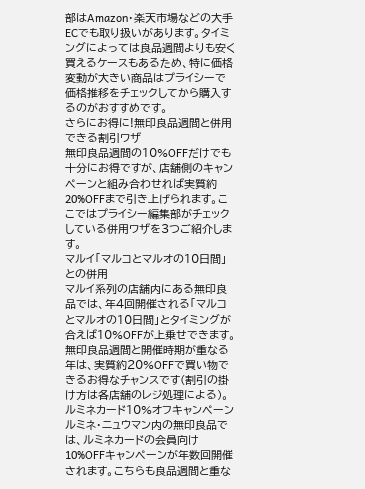部はAmazon・楽天市場などの大手ECでも取り扱いがあります。タイミングによっては良品週間よりも安く買えるケースもあるため、特に価格変動が大きい商品はプライシーで価格推移をチェックしてから購入するのがおすすめです。
さらにお得に!無印良品週間と併用できる割引ワザ
無印良品週間の10%OFFだけでも十分にお得ですが、店舗側のキャンペーンと組み合わせれば実質約20%OFFまで引き上げられます。ここではプライシー編集部がチェックしている併用ワザを3つご紹介します。
マルイ「マルコとマルオの10日間」との併用
マルイ系列の店舗内にある無印良品では、年4回開催される「マルコとマルオの10日間」とタイミングが合えば10%OFFが上乗せできます。無印良品週間と開催時期が重なる年は、実質約20%OFFで買い物できるお得なチャンスです(割引の掛け方は各店舗のレジ処理による)。
ルミネカード10%オフキャンペーン
ルミネ・ニュウマン内の無印良品では、ルミネカードの会員向け10%OFFキャンペーンが年数回開催されます。こちらも良品週間と重な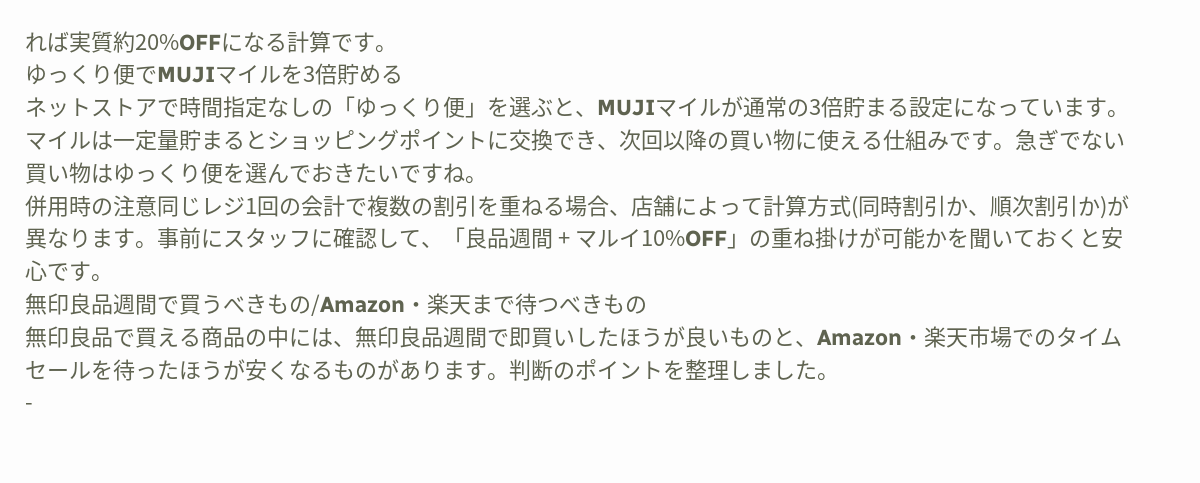れば実質約20%OFFになる計算です。
ゆっくり便でMUJIマイルを3倍貯める
ネットストアで時間指定なしの「ゆっくり便」を選ぶと、MUJIマイルが通常の3倍貯まる設定になっています。マイルは一定量貯まるとショッピングポイントに交換でき、次回以降の買い物に使える仕組みです。急ぎでない買い物はゆっくり便を選んでおきたいですね。
併用時の注意同じレジ1回の会計で複数の割引を重ねる場合、店舗によって計算方式(同時割引か、順次割引か)が異なります。事前にスタッフに確認して、「良品週間 + マルイ10%OFF」の重ね掛けが可能かを聞いておくと安心です。
無印良品週間で買うべきもの/Amazon・楽天まで待つべきもの
無印良品で買える商品の中には、無印良品週間で即買いしたほうが良いものと、Amazon・楽天市場でのタイムセールを待ったほうが安くなるものがあります。判断のポイントを整理しました。
-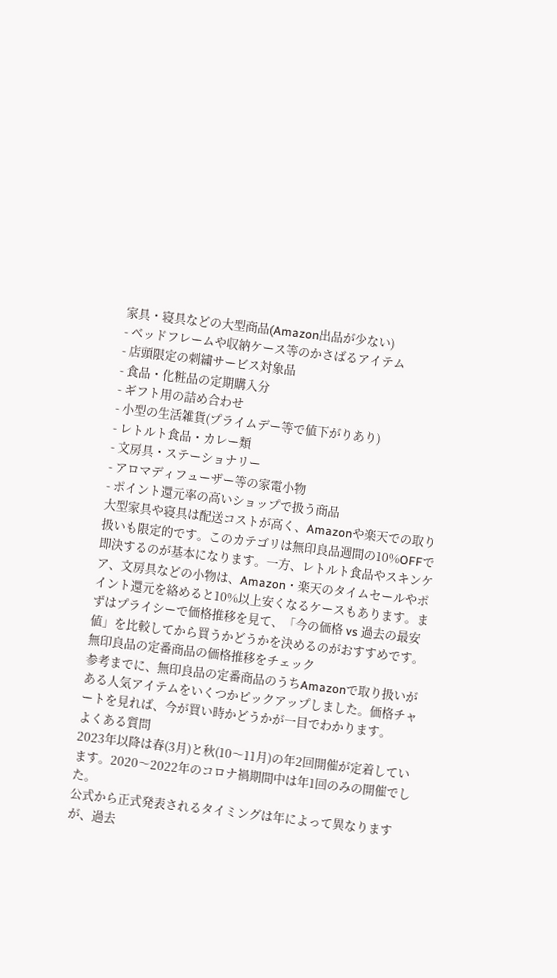家具・寝具などの大型商品(Amazon出品が少ない)
- ベッドフレームや収納ケース等のかさばるアイテム
- 店頭限定の刺繍サービス対象品
- 食品・化粧品の定期購入分
- ギフト用の詰め合わせ
- 小型の生活雑貨(プライムデー等で値下がりあり)
- レトルト食品・カレー類
- 文房具・ステーショナリー
- アロマディフューザー等の家電小物
- ポイント還元率の高いショップで扱う商品
大型家具や寝具は配送コストが高く、Amazonや楽天での取り扱いも限定的です。このカテゴリは無印良品週間の10%OFFで即決するのが基本になります。一方、レトルト食品やスキンケア、文房具などの小物は、Amazon・楽天のタイムセールやポイント還元を絡めると10%以上安くなるケースもあります。まずはプライシーで価格推移を見て、「今の価格 vs 過去の最安値」を比較してから買うかどうかを決めるのがおすすめです。
無印良品の定番商品の価格推移をチェック
参考までに、無印良品の定番商品のうちAmazonで取り扱いがある人気アイテムをいくつかピックアップしました。価格チャートを見れば、今が買い時かどうかが一目でわかります。
よくある質問
2023年以降は春(3月)と秋(10〜11月)の年2回開催が定着しています。2020〜2022年のコロナ禍期間中は年1回のみの開催でした。
公式から正式発表されるタイミングは年によって異なりますが、過去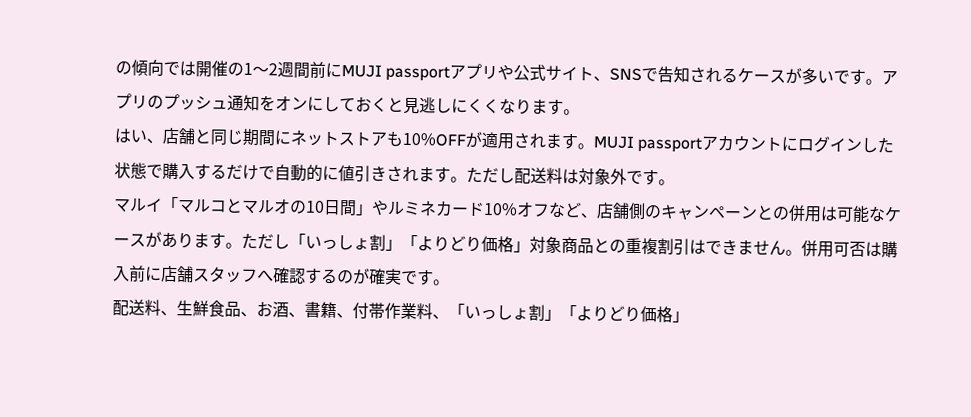の傾向では開催の1〜2週間前にMUJI passportアプリや公式サイト、SNSで告知されるケースが多いです。アプリのプッシュ通知をオンにしておくと見逃しにくくなります。
はい、店舗と同じ期間にネットストアも10%OFFが適用されます。MUJI passportアカウントにログインした状態で購入するだけで自動的に値引きされます。ただし配送料は対象外です。
マルイ「マルコとマルオの10日間」やルミネカード10%オフなど、店舗側のキャンペーンとの併用は可能なケースがあります。ただし「いっしょ割」「よりどり価格」対象商品との重複割引はできません。併用可否は購入前に店舗スタッフへ確認するのが確実です。
配送料、生鮮食品、お酒、書籍、付帯作業料、「いっしょ割」「よりどり価格」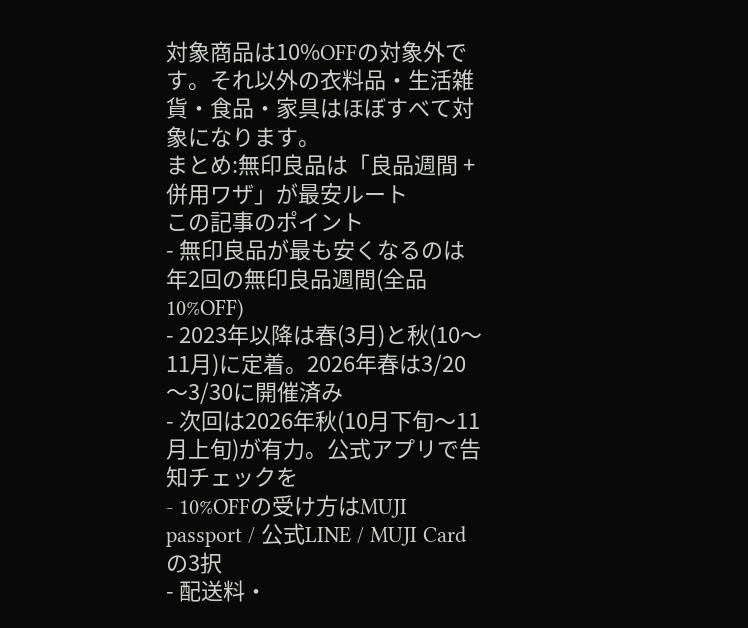対象商品は10%OFFの対象外です。それ以外の衣料品・生活雑貨・食品・家具はほぼすべて対象になります。
まとめ:無印良品は「良品週間 + 併用ワザ」が最安ルート
この記事のポイント
- 無印良品が最も安くなるのは年2回の無印良品週間(全品10%OFF)
- 2023年以降は春(3月)と秋(10〜11月)に定着。2026年春は3/20〜3/30に開催済み
- 次回は2026年秋(10月下旬〜11月上旬)が有力。公式アプリで告知チェックを
- 10%OFFの受け方はMUJI passport / 公式LINE / MUJI Cardの3択
- 配送料・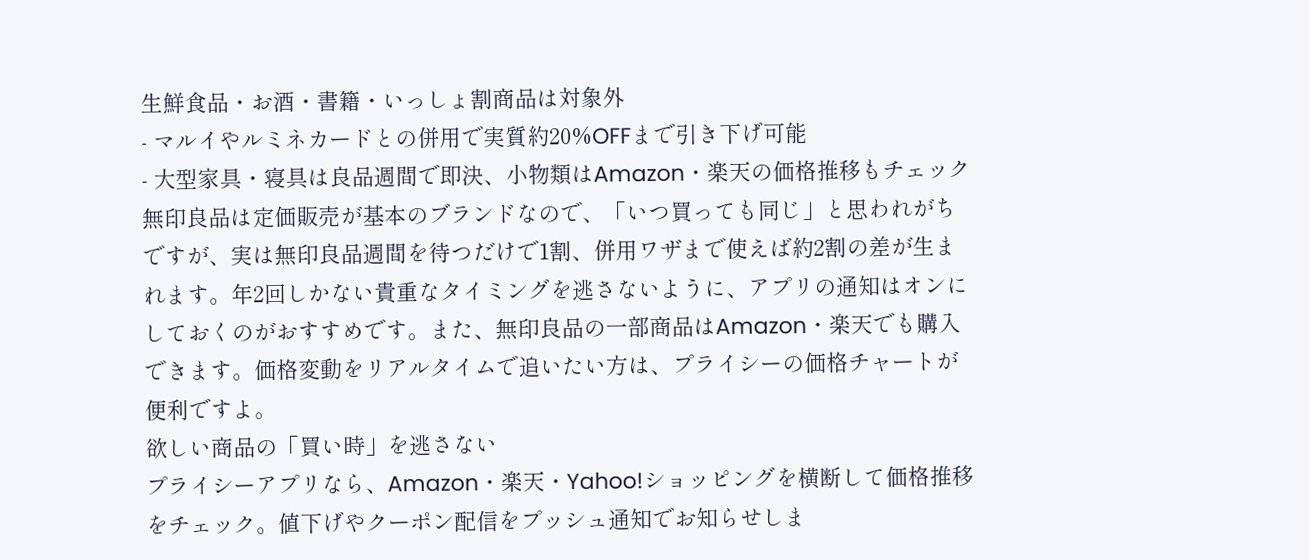生鮮食品・お酒・書籍・いっしょ割商品は対象外
- マルイやルミネカードとの併用で実質約20%OFFまで引き下げ可能
- 大型家具・寝具は良品週間で即決、小物類はAmazon・楽天の価格推移もチェック
無印良品は定価販売が基本のブランドなので、「いつ買っても同じ」と思われがちですが、実は無印良品週間を待つだけで1割、併用ワザまで使えば約2割の差が生まれます。年2回しかない貴重なタイミングを逃さないように、アプリの通知はオンにしておくのがおすすめです。また、無印良品の一部商品はAmazon・楽天でも購入できます。価格変動をリアルタイムで追いたい方は、プライシーの価格チャートが便利ですよ。
欲しい商品の「買い時」を逃さない
プライシーアプリなら、Amazon・楽天・Yahoo!ショッピングを横断して価格推移をチェック。値下げやクーポン配信をプッシュ通知でお知らせしま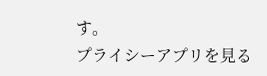す。
プライシーアプリを見る